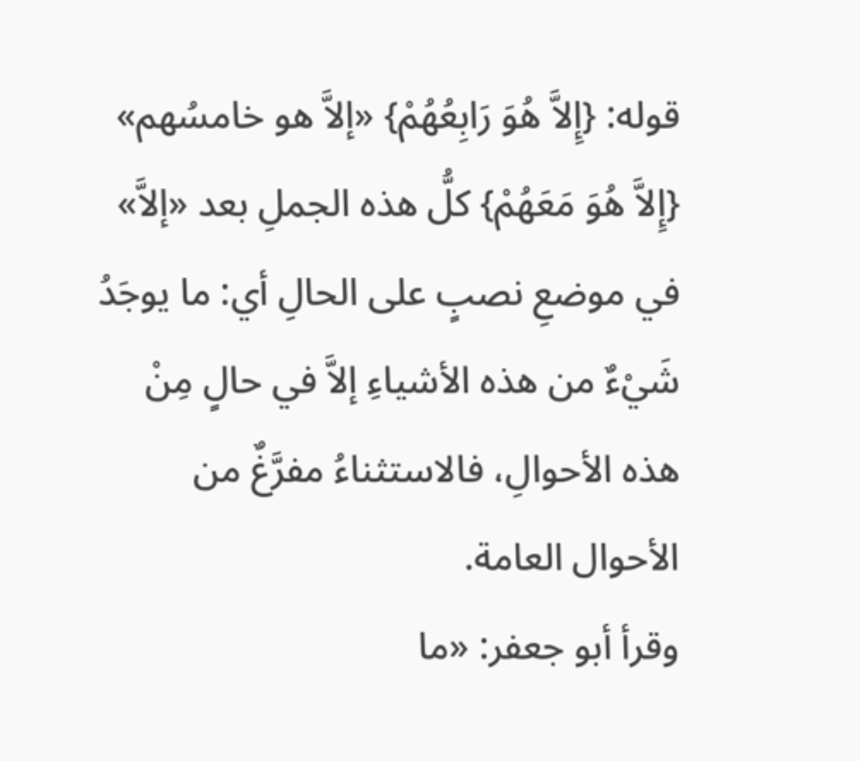قوله: {إِلاَّ هُوَ رَابِعُهُمْ} «إلاَّ هو خامسُهم» {إِلاَّ هُوَ مَعَهُمْ} كلُّ هذه الجملِ بعد «إلاَّ» في موضعِ نصبٍ على الحالِ أي: ما يوجَدُ شَيْءٌ من هذه الأشياءِ إلاَّ في حالٍ مِنْ هذه الأحوالِ، فالاستثناءُ مفرَّغٌ من الأحوال العامة.
وقرأ أبو جعفر: «ما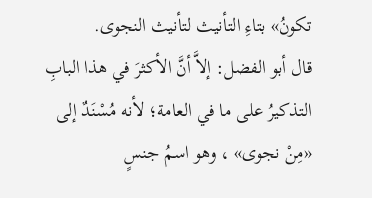تكونُ» بتاءِ التأنيث لتأنيث النجوى.
قال أبو الفضل: إلاَّ أنَّ الأكثرَ في هذا البابِ التذكيرُ على ما في العامة؛ لأنه مُسْنَدٌ إلى «مِنْ نجوى» ، وهو اسمُ جنسٍ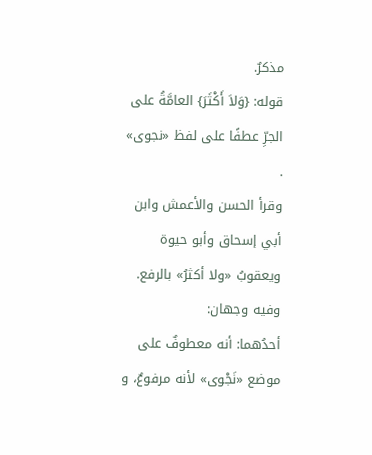مذكرٌ.
قوله: {وَلاَ أَكْثَرَ} العامَّةُ على الجرِّ عطفًا على لفظ «نجوى» .
وقرأ الحسن والأعمش وابن أبي إسحاق وأبو حيوة ويعقوبُ «ولا أكثرُ» بالرفع.
وفيه وجهان:
أحدُهما: أنه معطوفٌ على موضع «نَجْوى» لأنه مرفوعٌ، و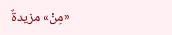«مِنْ» مزيدةٌ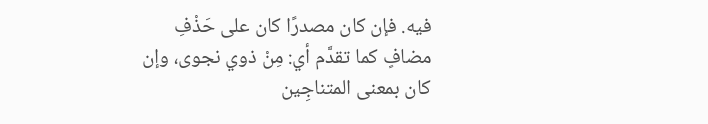فيه. فإن كان مصدرًا كان على حَذْفِ مضافٍ كما تقدَّم أي: مِنْ ذوي نجوى، وإن كان بمعنى المتناجِين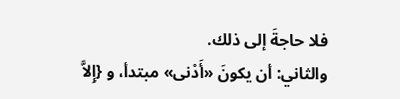فلا حاجةَ إلى ذلك.
والثاني: أن يكونَ «أَدْنى» مبتدأ، و {إِلاَّ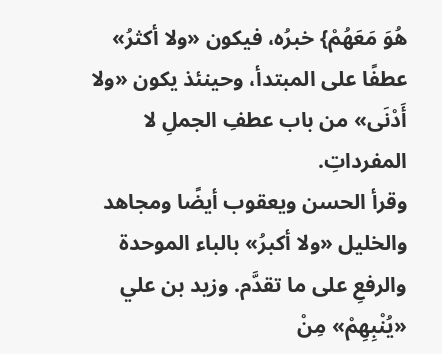هُوَ مَعَهُمْ} خبرُه، فيكون «ولا أكثرُ» عطفًا على المبتدأ، وحينئذ يكون «ولا أَدْنَى» من باب عطفِ الجملِ لا المفرداتِ.
وقرأ الحسن ويعقوب أيضًا ومجاهد والخليل «ولا أكبرُ» بالباء الموحدة والرفعِ على ما تقدَّم. وزيد بن علي «يُنْبِهِمْ» مِنْ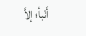أَنْبأ؛ إلاَّ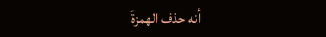أنه حذف الهمزةَ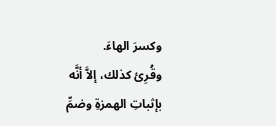وكسرَ الهاءَ.
وقُرِئ كذلك، إلاَّ أنَّه بإثباتِ الهمزةِ وضمِّ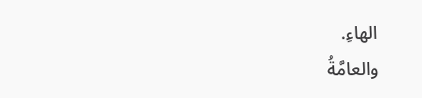الهاءِ.
والعامَّةُ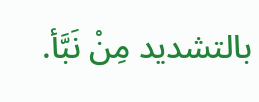بالتشديد مِنْ نَبَّأ.